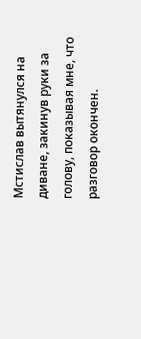Мстислав вытянулся на диване, закинув руки за голову, показывая мне, что разговор окончен.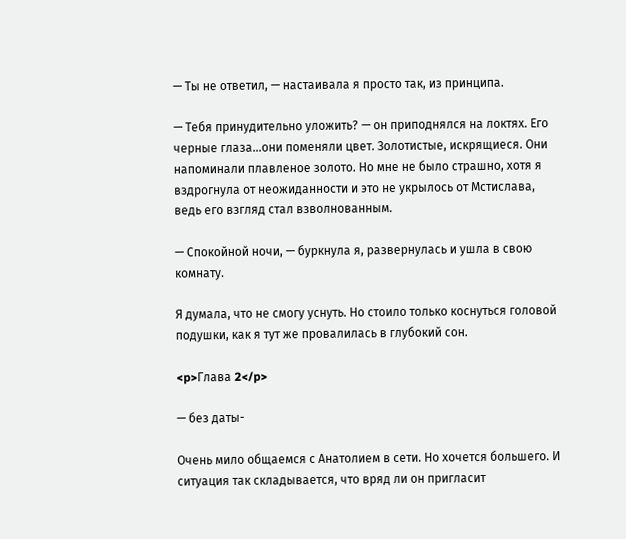— Ты не ответил, — настаивала я просто так, из принципа.

— Тебя принудительно уложить? — он приподнялся на локтях. Его черные глаза…они поменяли цвет. Золотистые, искрящиеся. Они напоминали плавленое золото. Но мне не было страшно, хотя я вздрогнула от неожиданности и это не укрылось от Мстислава, ведь его взгляд стал взволнованным.

— Спокойной ночи, — буркнула я, развернулась и ушла в свою комнату.

Я думала, что не смогу уснуть. Но стоило только коснуться головой подушки, как я тут же провалилась в глубокий сон.

<p>Глава 2</p>

— без даты-

Очень мило общаемся с Анатолием в сети. Но хочется большего. И ситуация так складывается, что вряд ли он пригласит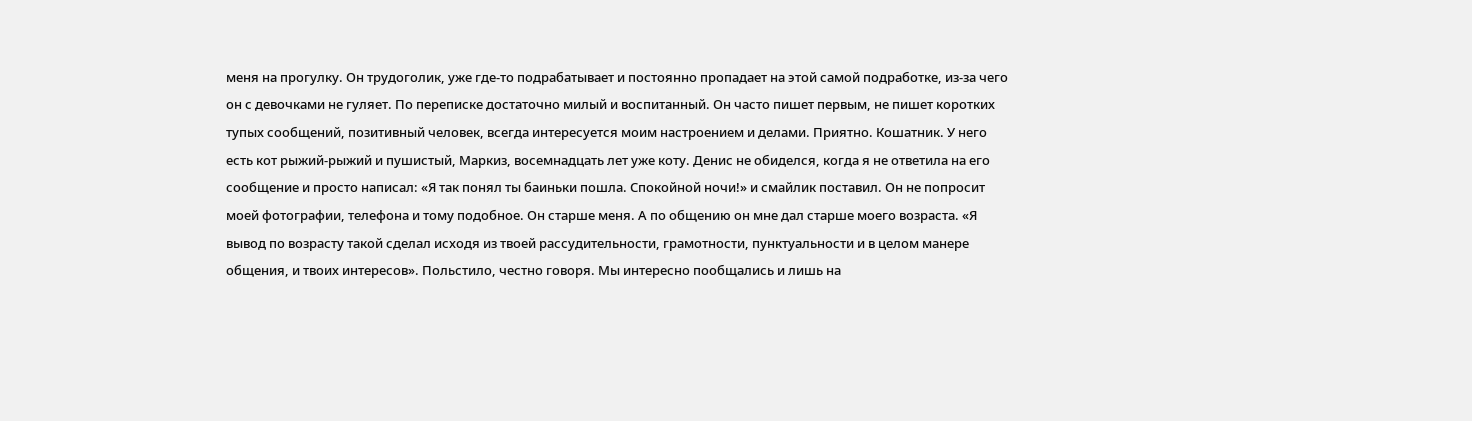меня на прогулку. Он трудоголик, уже где-то подрабатывает и постоянно пропадает на этой самой подработке, из-за чего он с девочками не гуляет. По переписке достаточно милый и воспитанный. Он часто пишет первым, не пишет коротких тупых сообщений, позитивный человек, всегда интересуется моим настроением и делами. Приятно. Кошатник. У него есть кот рыжий-рыжий и пушистый, Маркиз, восемнадцать лет уже коту. Денис не обиделся, когда я не ответила на его сообщение и просто написал: «Я так понял ты баиньки пошла. Спокойной ночи!» и смайлик поставил. Он не попросит моей фотографии, телефона и тому подобное. Он старше меня. А по общению он мне дал старше моего возраста. «Я вывод по возрасту такой сделал исходя из твоей рассудительности, грамотности, пунктуальности и в целом манере общения, и твоих интересов». Польстило, честно говоря. Мы интересно пообщались и лишь на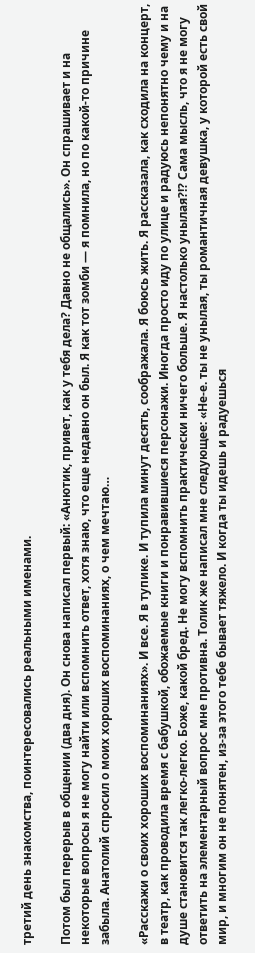третий день знакомства, поинтересовались реальными именами.

Потом был перерыв в общении (два дня). Он снова написал первый: «Анютик, привет, как у тебя дела? Давно не общались». Он спрашивает и на некоторые вопросы я не могу найти или вспомнить ответ, хотя знаю, что еще недавно он был. Я как тот зомби — я помнила, но по какой-то причине забыла. Анатолий спросил о моих хороших воспоминаниях, о чем мечтаю…

«Расскажи о своих хороших воспоминаниях». И все. Я в тупике. И тупила минут десять, соображала. Я боюсь жить. Я рассказала, как сходила на концерт, в театр, как проводила время с бабушкой, обожаемые книги и понравившиеся персонажи. Иногда просто иду по улице и радуюсь непонятно чему и на душе становится так легко-легко. Боже, какой бред. Не могу вспомнить практически ничего больше. Я настолько унылая?!? Сама мысль, что я не могу ответить на элементарный вопрос мне противна. Толик же написал мне следующее: «Не-е. ты не унылая, ты романтичная девушка, у которой есть свой мир, и многим он не понятен, из-за этого тебе бывает тяжело. И когда ты идешь и радуешься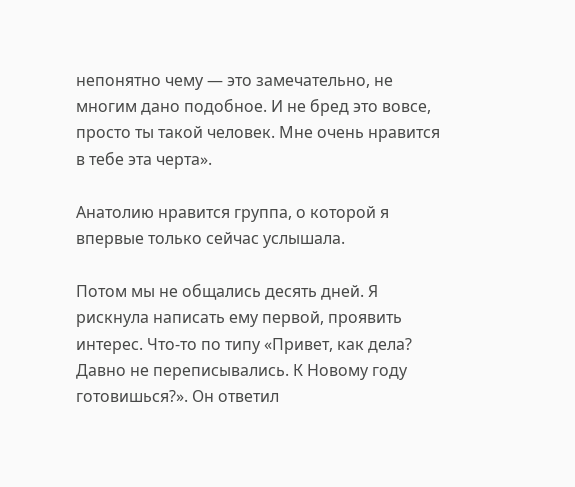непонятно чему — это замечательно, не многим дано подобное. И не бред это вовсе, просто ты такой человек. Мне очень нравится в тебе эта черта».

Анатолию нравится группа, о которой я впервые только сейчас услышала.

Потом мы не общались десять дней. Я рискнула написать ему первой, проявить интерес. Что-то по типу «Привет, как дела? Давно не переписывались. К Новому году готовишься?». Он ответил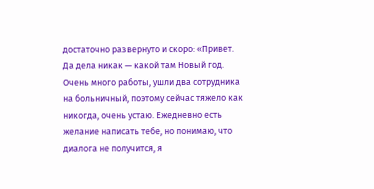достаточно развернуто и скоро: «Привет. Да дела никак — какой там Новый год. Очень много работы, ушли два сотрудника на больничный, поэтому сейчас тяжело как никогда, очень устаю. Ежедневно есть желание написать тебе, но понимаю, что диалога не получится, я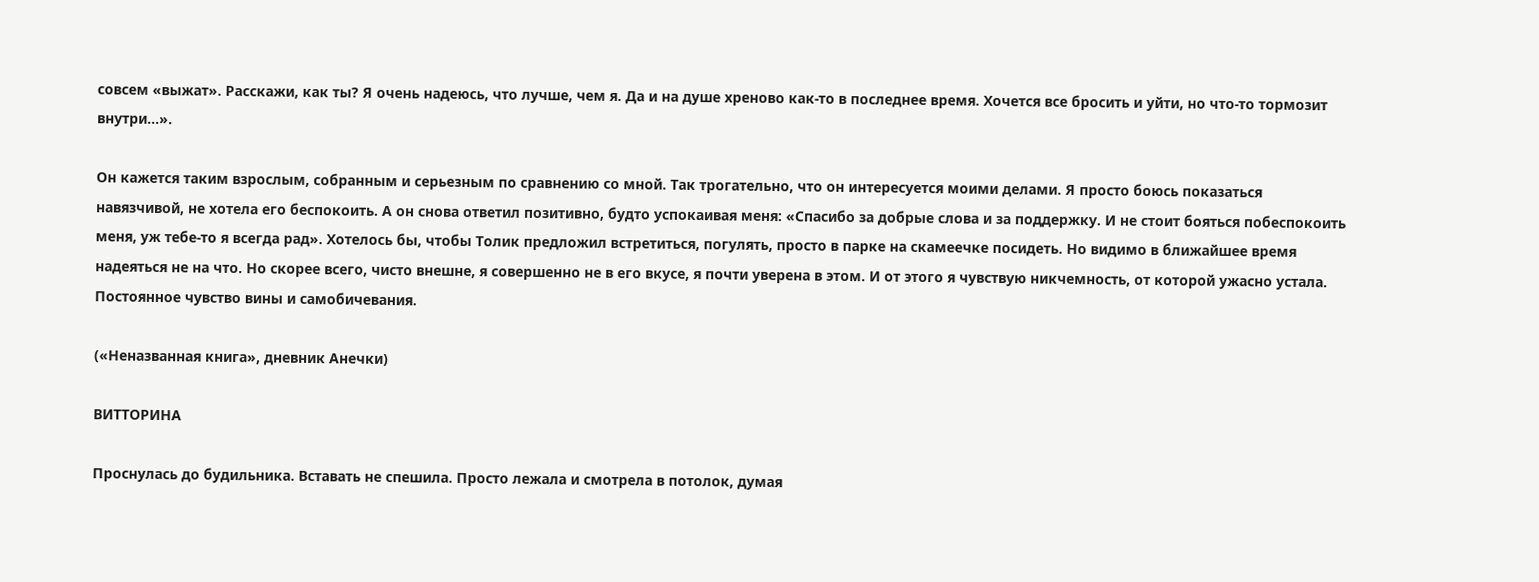совсем «выжат». Расскажи, как ты? Я очень надеюсь, что лучше, чем я. Да и на душе хреново как-то в последнее время. Хочется все бросить и уйти, но что-то тормозит внутри…».

Он кажется таким взрослым, собранным и серьезным по сравнению со мной. Так трогательно, что он интересуется моими делами. Я просто боюсь показаться навязчивой, не хотела его беспокоить. А он снова ответил позитивно, будто успокаивая меня: «Спасибо за добрые слова и за поддержку. И не стоит бояться побеспокоить меня, уж тебе-то я всегда рад». Хотелось бы, чтобы Толик предложил встретиться, погулять, просто в парке на скамеечке посидеть. Но видимо в ближайшее время надеяться не на что. Но скорее всего, чисто внешне, я совершенно не в его вкусе, я почти уверена в этом. И от этого я чувствую никчемность, от которой ужасно устала. Постоянное чувство вины и самобичевания.

(«Неназванная книга», дневник Анечки)

ВИТТОРИНА

Проснулась до будильника. Вставать не спешила. Просто лежала и смотрела в потолок, думая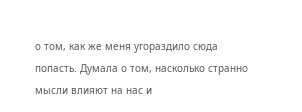о том, как же меня угораздило сюда попасть. Думала о том, насколько странно мысли влияют на нас и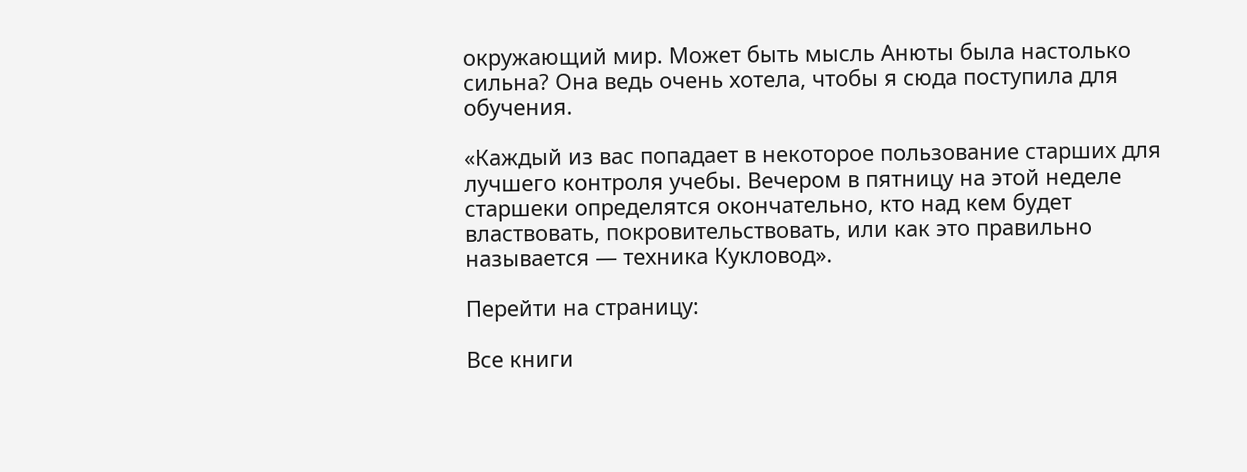окружающий мир. Может быть мысль Анюты была настолько сильна? Она ведь очень хотела, чтобы я сюда поступила для обучения.

«Каждый из вас попадает в некоторое пользование старших для лучшего контроля учебы. Вечером в пятницу на этой неделе старшеки определятся окончательно, кто над кем будет властвовать, покровительствовать, или как это правильно называется — техника Кукловод».

Перейти на страницу:

Все книги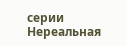серии Нереальная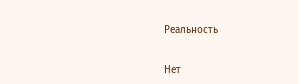Реальность

Нет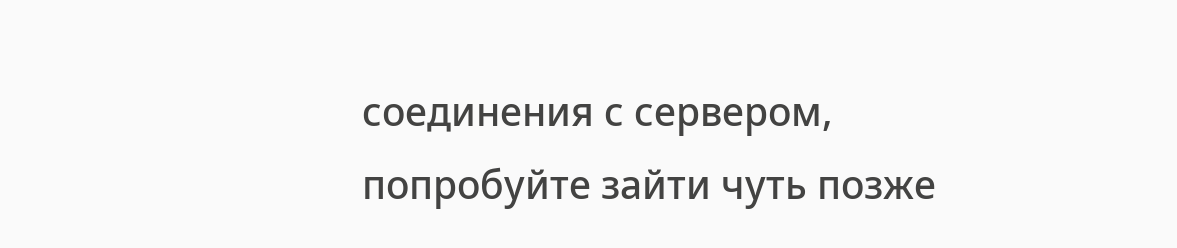соединения с сервером, попробуйте зайти чуть позже